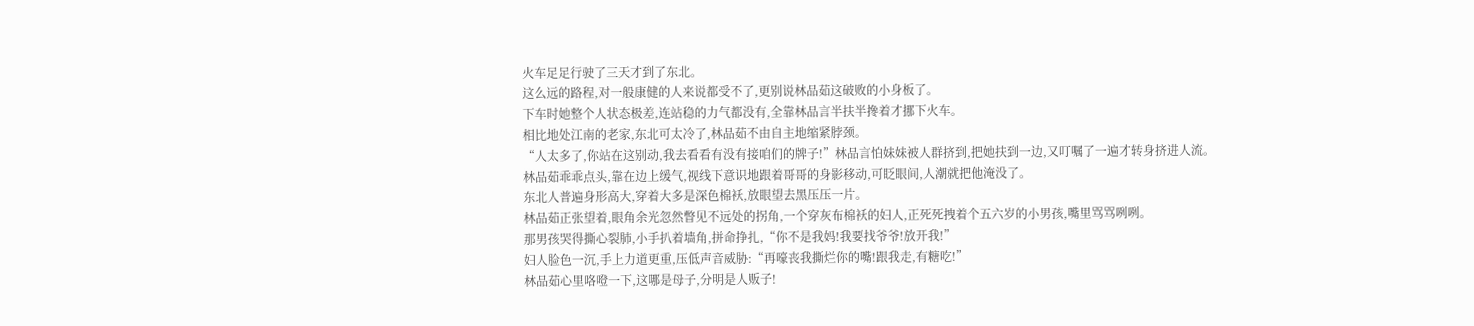火车足足行驶了三天才到了东北。
这么远的路程,对一般康健的人来说都受不了,更别说林品茹这破败的小身板了。
下车时她整个人状态极差,连站稳的力气都没有,全靠林品言半扶半搀着才挪下火车。
相比地处江南的老家,东北可太冷了,林品茹不由自主地缩紧脖颈。
“人太多了,你站在这别动,我去看看有没有接咱们的牌子!”林品言怕妹妹被人群挤到,把她扶到一边,又叮嘱了一遍才转身挤进人流。
林品茹乖乖点头,靠在边上缓气,视线下意识地跟着哥哥的身影移动,可眨眼间,人潮就把他淹没了。
东北人普遍身形高大,穿着大多是深色棉袄,放眼望去黑压压一片。
林品茹正张望着,眼角余光忽然瞥见不远处的拐角,一个穿灰布棉袄的妇人,正死死拽着个五六岁的小男孩,嘴里骂骂咧咧。
那男孩哭得撕心裂肺,小手扒着墙角,拼命挣扎,“你不是我妈!我要找爷爷!放开我!”
妇人脸色一沉,手上力道更重,压低声音威胁:“再嚎丧我撕烂你的嘴!跟我走,有糖吃!”
林品茹心里咯噔一下,这哪是母子,分明是人贩子!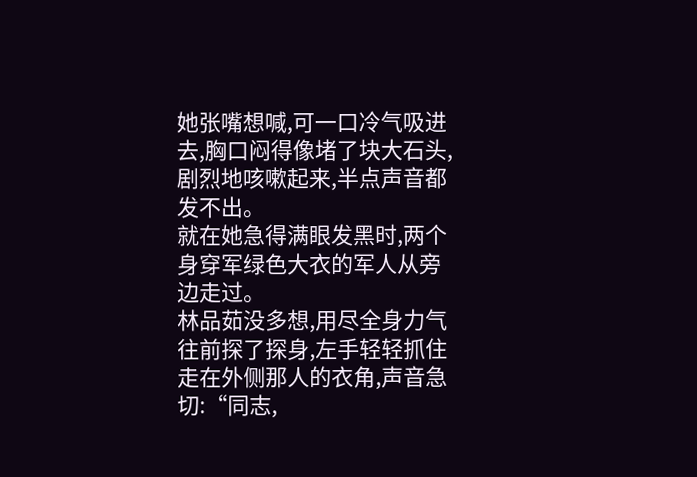她张嘴想喊,可一口冷气吸进去,胸口闷得像堵了块大石头,剧烈地咳嗽起来,半点声音都发不出。
就在她急得满眼发黑时,两个身穿军绿色大衣的军人从旁边走过。
林品茹没多想,用尽全身力气往前探了探身,左手轻轻抓住走在外侧那人的衣角,声音急切:“同志,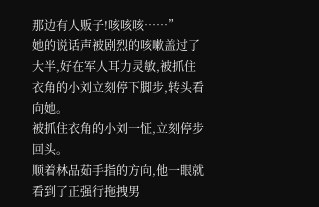那边有人贩子!咳咳咳……”
她的说话声被剧烈的咳嗽盖过了大半,好在军人耳力灵敏,被抓住衣角的小刘立刻停下脚步,转头看向她。
被抓住衣角的小刘一怔,立刻停步回头。
顺着林品茹手指的方向,他一眼就看到了正强行拖拽男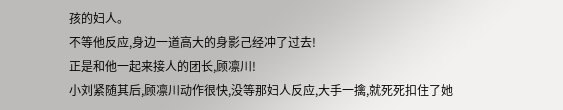孩的妇人。
不等他反应,身边一道高大的身影己经冲了过去!
正是和他一起来接人的团长,顾凛川!
小刘紧随其后,顾凛川动作很快,没等那妇人反应,大手一擒,就死死扣住了她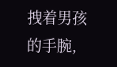拽着男孩的手腕,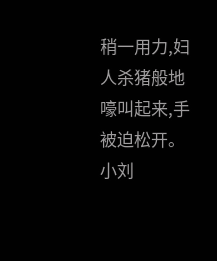稍一用力,妇人杀猪般地嚎叫起来,手被迫松开。
小刘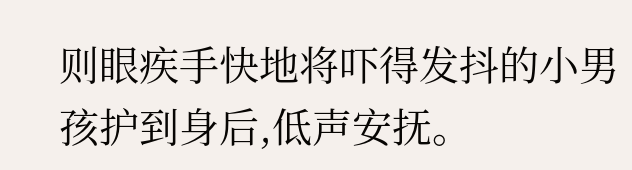则眼疾手快地将吓得发抖的小男孩护到身后,低声安抚。